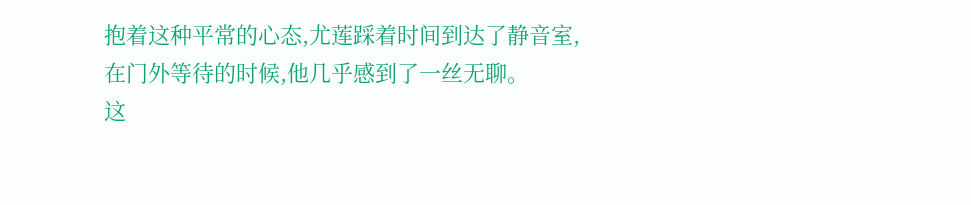抱着这种平常的心态,尤莲踩着时间到达了静音室,在门外等待的时候,他几乎感到了一丝无聊。
这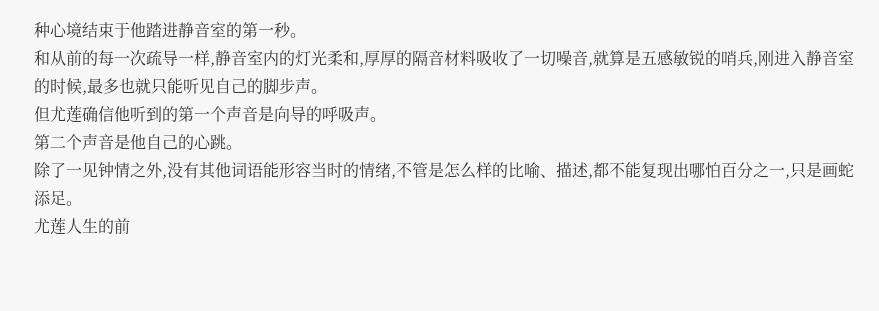种心境结束于他踏进静音室的第一秒。
和从前的每一次疏导一样,静音室内的灯光柔和,厚厚的隔音材料吸收了一切噪音,就算是五感敏锐的哨兵,刚进入静音室的时候,最多也就只能听见自己的脚步声。
但尤莲确信他听到的第一个声音是向导的呼吸声。
第二个声音是他自己的心跳。
除了一见钟情之外,没有其他词语能形容当时的情绪,不管是怎么样的比喻、描述,都不能复现出哪怕百分之一,只是画蛇添足。
尤莲人生的前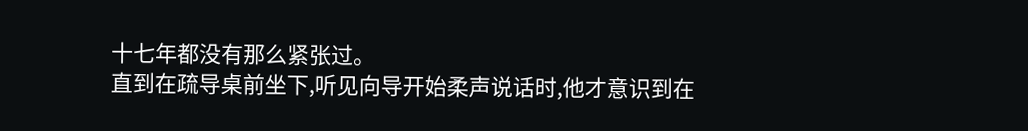十七年都没有那么紧张过。
直到在疏导桌前坐下,听见向导开始柔声说话时,他才意识到在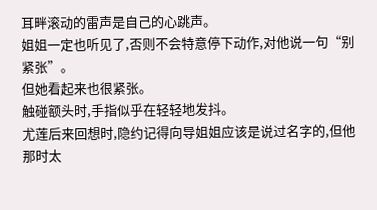耳畔滚动的雷声是自己的心跳声。
姐姐一定也听见了,否则不会特意停下动作,对他说一句“别紧张”。
但她看起来也很紧张。
触碰额头时,手指似乎在轻轻地发抖。
尤莲后来回想时,隐约记得向导姐姐应该是说过名字的,但他那时太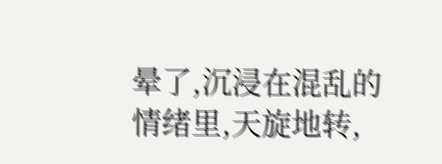晕了,沉浸在混乱的情绪里,天旋地转,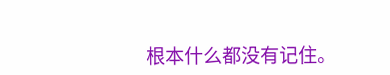根本什么都没有记住。